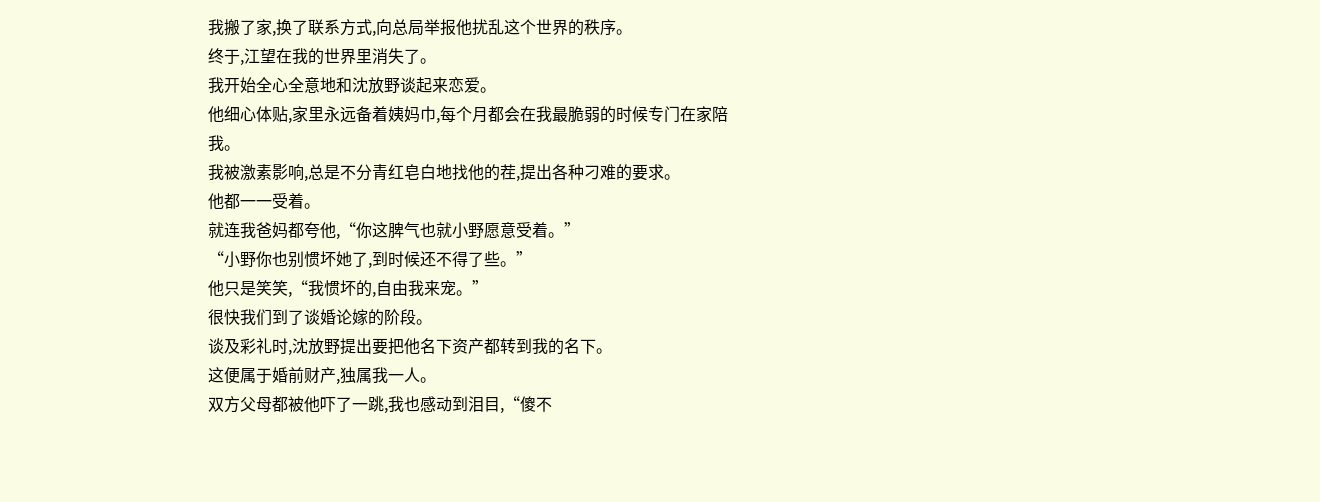我搬了家,换了联系方式,向总局举报他扰乱这个世界的秩序。
终于,江望在我的世界里消失了。
我开始全心全意地和沈放野谈起来恋爱。
他细心体贴,家里永远备着姨妈巾,每个月都会在我最脆弱的时候专门在家陪我。
我被激素影响,总是不分青红皂白地找他的茬,提出各种刁难的要求。
他都一一受着。
就连我爸妈都夸他,“你这脾气也就小野愿意受着。”
“小野你也别惯坏她了,到时候还不得了些。”
他只是笑笑,“我惯坏的,自由我来宠。”
很快我们到了谈婚论嫁的阶段。
谈及彩礼时,沈放野提出要把他名下资产都转到我的名下。
这便属于婚前财产,独属我一人。
双方父母都被他吓了一跳,我也感动到泪目,“傻不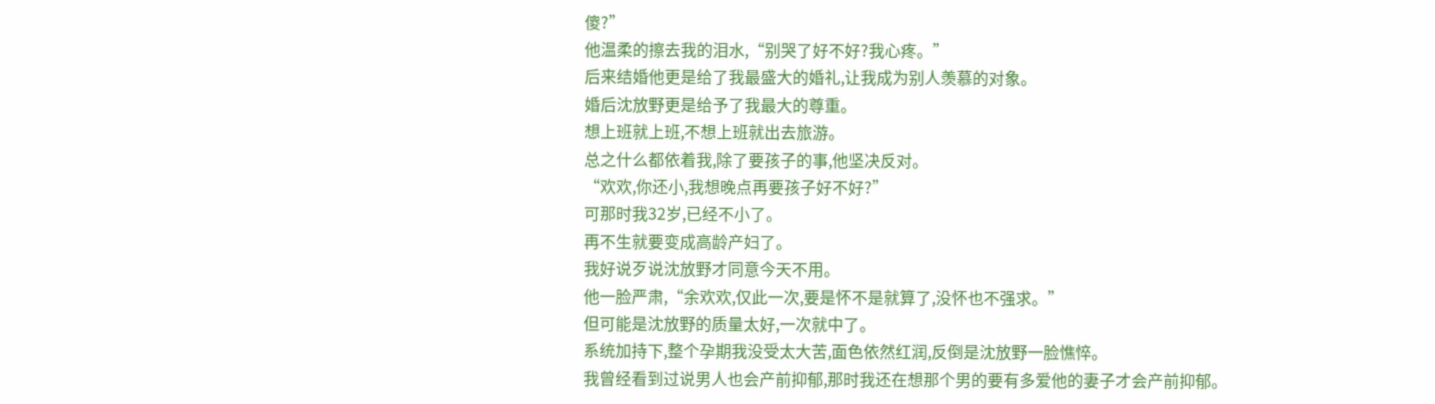傻?”
他温柔的擦去我的泪水,“别哭了好不好?我心疼。”
后来结婚他更是给了我最盛大的婚礼,让我成为别人羡慕的对象。
婚后沈放野更是给予了我最大的尊重。
想上班就上班,不想上班就出去旅游。
总之什么都依着我,除了要孩子的事,他坚决反对。
“欢欢,你还小,我想晚点再要孩子好不好?”
可那时我32岁,已经不小了。
再不生就要变成高龄产妇了。
我好说歹说沈放野才同意今天不用。
他一脸严肃,“余欢欢,仅此一次,要是怀不是就算了,没怀也不强求。”
但可能是沈放野的质量太好,一次就中了。
系统加持下,整个孕期我没受太大苦,面色依然红润,反倒是沈放野一脸憔悴。
我曾经看到过说男人也会产前抑郁,那时我还在想那个男的要有多爱他的妻子才会产前抑郁。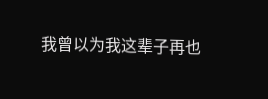我曾以为我这辈子再也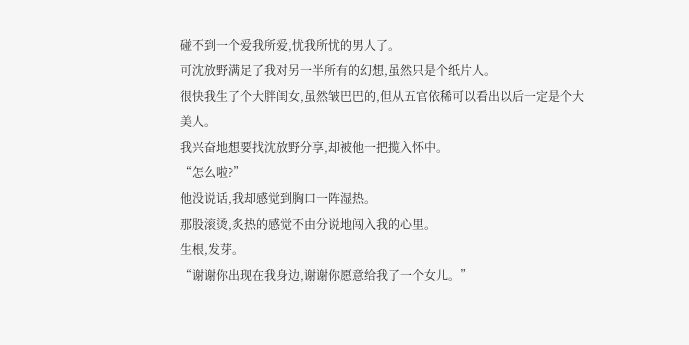碰不到一个爱我所爱,忧我所忧的男人了。
可沈放野满足了我对另一半所有的幻想,虽然只是个纸片人。
很快我生了个大胖闺女,虽然皱巴巴的,但从五官依稀可以看出以后一定是个大美人。
我兴奋地想要找沈放野分享,却被他一把揽入怀中。
“怎么啦?”
他没说话,我却感觉到胸口一阵湿热。
那股滚烫,炙热的感觉不由分说地闯入我的心里。
生根,发芽。
“谢谢你出现在我身边,谢谢你愿意给我了一个女儿。”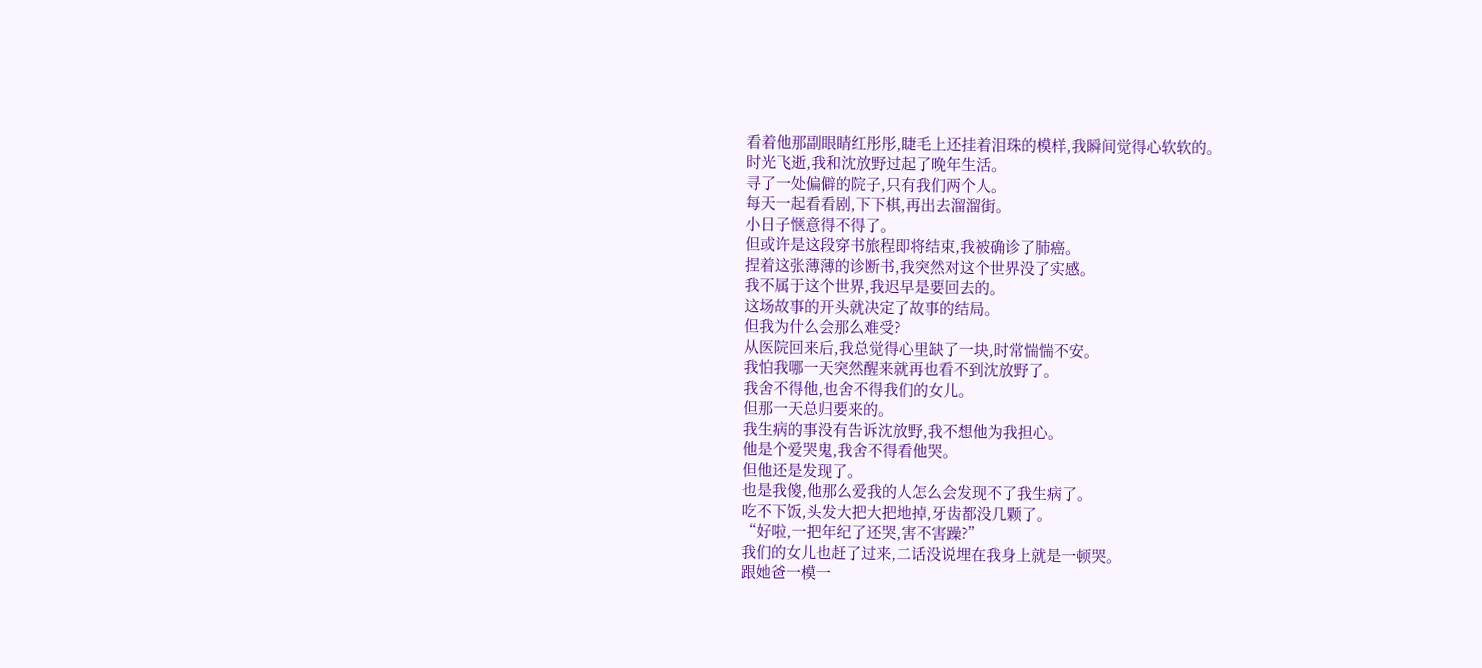看着他那副眼睛红彤彤,睫毛上还挂着泪珠的模样,我瞬间觉得心软软的。
时光飞逝,我和沈放野过起了晚年生活。
寻了一处偏僻的院子,只有我们两个人。
每天一起看看剧,下下棋,再出去溜溜街。
小日子惬意得不得了。
但或许是这段穿书旅程即将结束,我被确诊了肺癌。
捏着这张薄薄的诊断书,我突然对这个世界没了实感。
我不属于这个世界,我迟早是要回去的。
这场故事的开头就决定了故事的结局。
但我为什么会那么难受?
从医院回来后,我总觉得心里缺了一块,时常惴惴不安。
我怕我哪一天突然醒来就再也看不到沈放野了。
我舍不得他,也舍不得我们的女儿。
但那一天总归要来的。
我生病的事没有告诉沈放野,我不想他为我担心。
他是个爱哭鬼,我舍不得看他哭。
但他还是发现了。
也是我傻,他那么爱我的人怎么会发现不了我生病了。
吃不下饭,头发大把大把地掉,牙齿都没几颗了。
“好啦,一把年纪了还哭,害不害躁?”
我们的女儿也赶了过来,二话没说埋在我身上就是一顿哭。
跟她爸一模一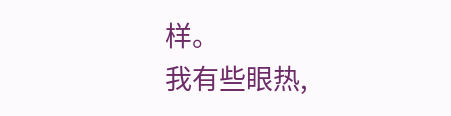样。
我有些眼热,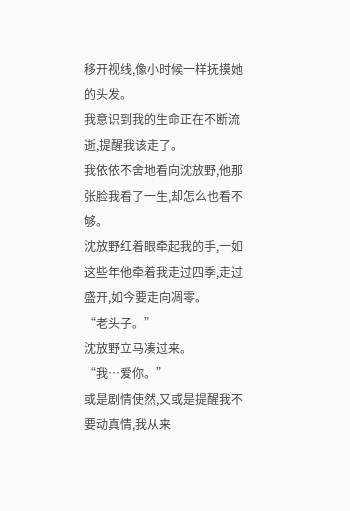移开视线,像小时候一样抚摸她的头发。
我意识到我的生命正在不断流逝,提醒我该走了。
我依依不舍地看向沈放野,他那张脸我看了一生,却怎么也看不够。
沈放野红着眼牵起我的手,一如这些年他牵着我走过四季,走过盛开,如今要走向凋零。
“老头子。”
沈放野立马凑过来。
“我…爱你。”
或是剧情使然,又或是提醒我不要动真情,我从来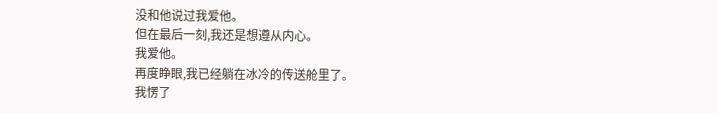没和他说过我爱他。
但在最后一刻,我还是想遵从内心。
我爱他。
再度睁眼,我已经躺在冰冷的传送舱里了。
我愣了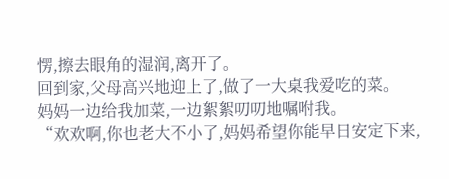愣,擦去眼角的湿润,离开了。
回到家,父母高兴地迎上了,做了一大桌我爱吃的菜。
妈妈一边给我加菜,一边絮絮叨叨地嘱咐我。
“欢欢啊,你也老大不小了,妈妈希望你能早日安定下来,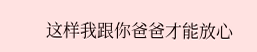这样我跟你爸爸才能放心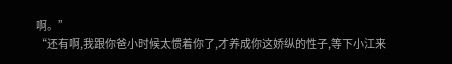啊。”
“还有啊,我跟你爸小时候太惯着你了,才养成你这娇纵的性子,等下小江来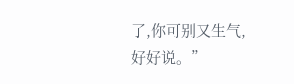了,你可别又生气,好好说。”